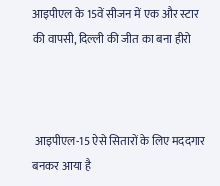आइपीएल के 15वें सीजन में एक और स्टार की वापसी, दिल्ली की जीत का बना हीरो



 आइपीएल-15 ऐसे सितारों के लिए मददगार बनकर आया है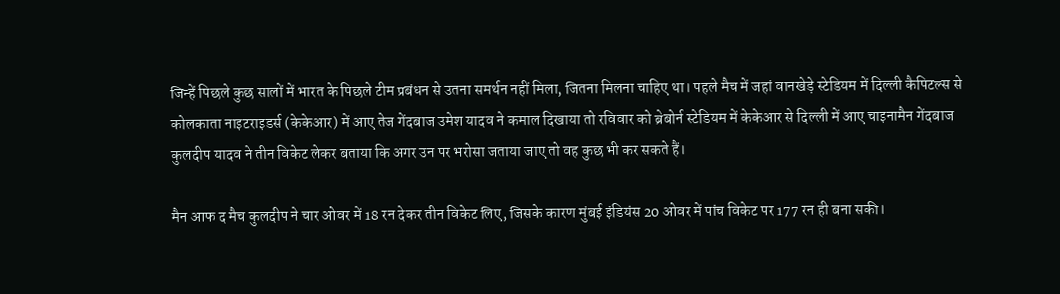जिन्हें पिछले कुछ सालों में भारत के पिछले टीम प्रबंधन से उतना समर्थन नहीं मिला, जितना मिलना चाहिए था। पहले मैच में जहां वानखेड़े स्टेडियम में दिल्ली कैपिटल्स से कोलकाता नाइटराइडर्स (केकेआर) में आए तेज गेंदबाज उमेश यादव ने कमाल दिखाया तो रविवार को ब्रेबोर्न स्टेडियम में केकेआर से दिल्ली में आए चाइनामैन गेंदबाज कुलदीप यादव ने तीन विकेट लेकर बताया कि अगर उन पर भरोसा जताया जाए तो वह कुछ भी कर सकते हैं।

मैन आफ द मैच कुलदीप ने चार ओवर में 18 रन देकर तीन विकेट लिए, जिसके कारण मुंबई इंडियंस 20 ओवर में पांच विकेट पर 177 रन ही बना सकी।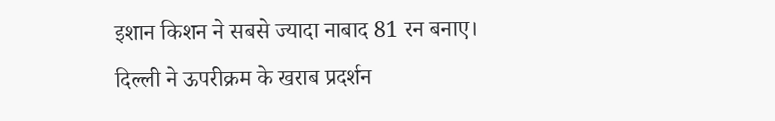इशान किशन ने सबसे ज्यादा नाबाद 81 रन बनाए। दिल्ली ने ऊपरीक्रम के खराब प्रदर्शन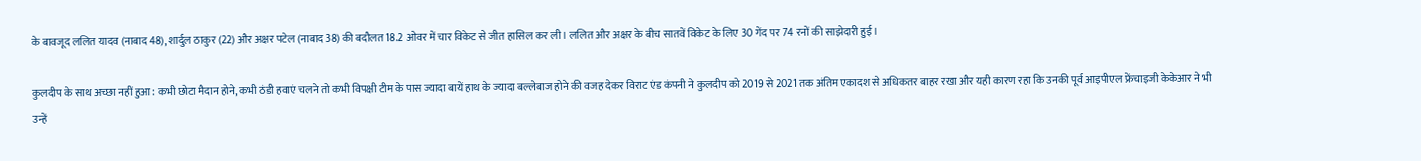के बावजूद ललित यादव (नाबाद 48), शार्दुल ठाकुर (22) और अक्षर पटेल (नाबाद 38) की बदौलत 18.2 ओवर में चार विकेट से जीत हासिल कर ली। ललित और अक्षर के बीच सातवें विकेट के लिए 30 गेंद पर 74 रनों की साझेदारी हुई।

कुलदीप के साथ अच्छा नहीं हुआ : कभी छोटा मैदान होने, कभी ठंडी हवाएं चलने तो कभी विपक्षी टीम के पास ज्यादा बायें हाथ के ज्यादा बल्लेबाज होने की वजह देकर विराट एंड कंपनी ने कुलदीप को 2019 से 2021 तक अंतिम एकादश से अधिकतर बाहर रखा और यही कारण रहा कि उनकी पूर्व आइपीएल फ्रेंचाइजी केकेआर ने भी उन्हें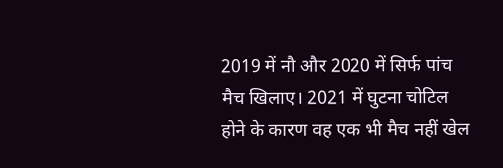2019 में नौ और 2020 में सिर्फ पांच मैच खिलाए। 2021 में घुटना चोटिल होने के कारण वह एक भी मैच नहीं खेल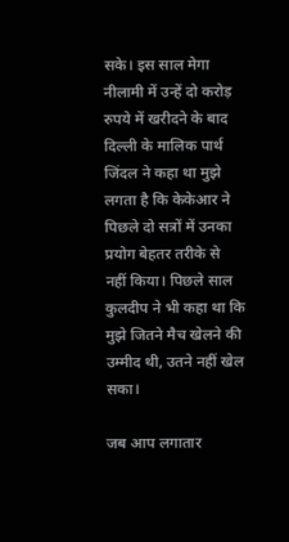सके। इस साल मेगा नीलामी में उन्हें दो करोड़ रुपये में खरीदने के बाद दिल्ली के मालिक पार्थ जिंदल ने कहा था मुझे लगता है कि केकेआर ने पिछले दो सत्रों में उनका प्रयोग बेहतर तरीके से नहीं किया। पिछले साल कुलदीप ने भी कहा था कि मुझे जितने मैच खेलने की उम्मीद थी, उतने नहीं खेल सका।

जब आप लगातार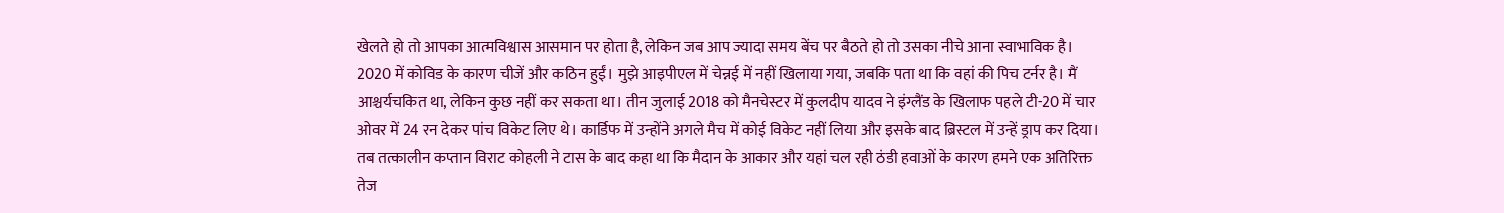खेलते हो तो आपका आत्मविश्वास आसमान पर होता है, लेकिन जब आप ज्यादा समय बेंच पर बैठते हो तो उसका नीचे आना स्वाभाविक है। 2020 में कोविड के कारण चीजें और कठिन हुईं। मुझे आइपीएल में चेन्नई में नहीं खिलाया गया, जबकि पता था कि वहां की पिच टर्नर है। मैं आश्चर्यचकित था, लेकिन कुछ नहीं कर सकता था। तीन जुलाई 2018 को मैनचेस्टर में कुलदीप यादव ने इंग्लैंड के खिलाफ पहले टी-20 में चार ओवर में 24 रन देकर पांच विकेट लिए थे। कार्डिफ में उन्होंने अगले मैच में कोई विकेट नहीं लिया और इसके बाद ब्रिस्टल में उन्हें ड्राप कर दिया। तब तत्कालीन कप्तान विराट कोहली ने टास के बाद कहा था कि मैदान के आकार और यहां चल रही ठंडी हवाओं के कारण हमने एक अतिरिक्त तेज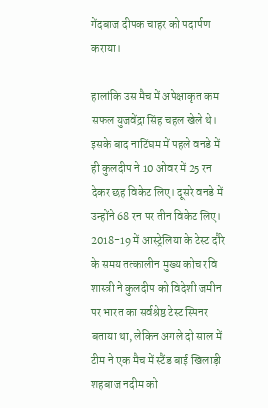गेंदबाज दीपक चाहर को पदार्पण कराया।

हालांकि उस मैच में अपेक्षाकृत कम सफल युजवेंद्रा सिंह चहल खेले थे। इसके बाद नाटिंघम में पहले वनडे में ही कुलदीप ने 10 ओवर में 25 रन देकर छह विकेट लिए। दूसरे वनडे में उन्होंने 68 रन पर तीन विकेट लिए। 2018-19 में आस्ट्रेलिया के टेस्ट दौरे के समय तत्कालीन मुख्य कोच रवि शास्त्री ने कुलदीप को विदेशी जमीन पर भारत का सर्वश्रेष्ठ टेस्ट स्पिनर बताया था, लेकिन अगले दो साल में टीम ने एक मैच में स्टैंड बाई खिलाड़ी शहबाज नदीम को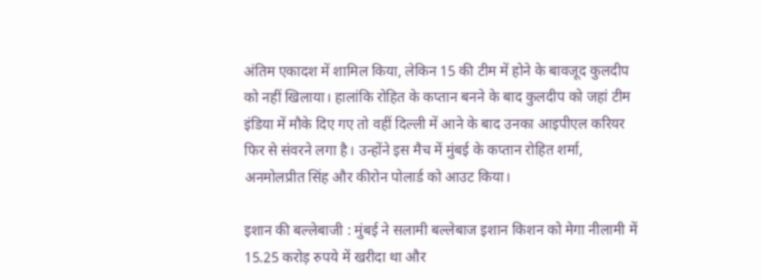अंतिम एकादश में शामिल किया, लेकिन 15 की टीम में होने के बावजूद कुलदीप को नहीं खिलाया। हालांकि रोहित के कप्तान बनने के बाद कुलदीप को जहां टीम इंडिया में मौके दिए गए तो वहीं दिल्ली में आने के बाद उनका आइपीएल करियर फिर से संवरने लगा है। उन्होंने इस मैच में मुंबई के कप्तान रोहित शर्मा, अनमोलप्रीत सिंह और कीरोन पोलार्ड को आउट किया।

इशान की बल्लेबाजी : मुंबई ने सलामी बल्लेबाज इशान किशन को मेगा नीलामी में 15.25 करोड़ रुपये में खरीदा था और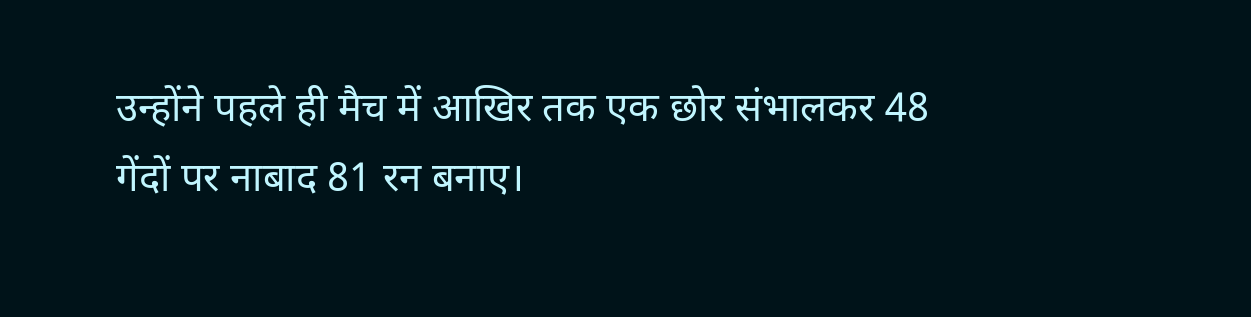उन्होंने पहले ही मैच में आखिर तक एक छोर संभालकर 48 गेंदों पर नाबाद 81 रन बनाए।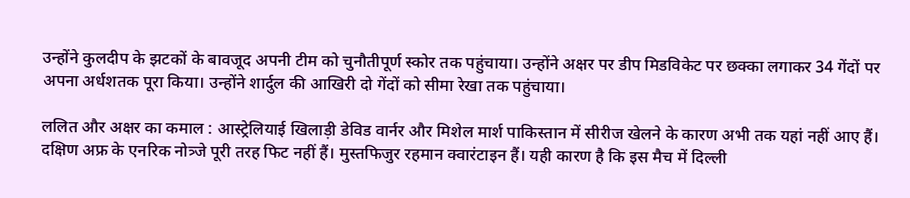उन्होंने कुलदीप के झटकों के बावजूद अपनी टीम को चुनौतीपूर्ण स्कोर तक पहुंचाया। उन्होंने अक्षर पर डीप मिडविकेट पर छक्का लगाकर 34 गेंदों पर अपना अर्धशतक पूरा किया। उन्होंने शार्दुल की आखिरी दो गेंदों को सीमा रेखा तक पहुंचाया।

ललित और अक्षर का कमाल : आस्ट्रेलियाई खिलाड़ी डेविड वार्नर और मिशेल मार्श पाकिस्तान में सीरीज खेलने के कारण अभी तक यहां नहीं आए हैं। दक्षिण अफ्र के एनरिक नोत्र्जे पूरी तरह फिट नहीं हैं। मुस्तफिजुर रहमान क्वारंटाइन हैं। यही कारण है कि इस मैच में दिल्ली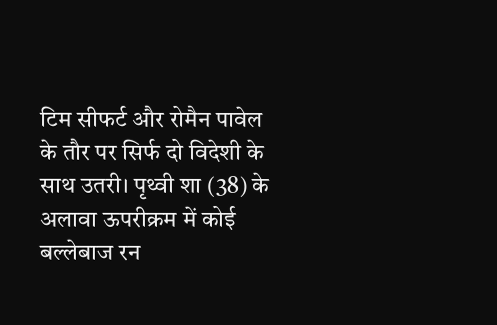टिम सीफर्ट और रोमैन पावेल के तौर पर सिर्फ दो विदेशी के साथ उतरी। पृथ्वी शा (38) के अलावा ऊपरीक्रम में कोई बल्लेबाज रन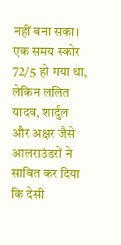नहीं बना सका। एक समय स्कोर 72/5 हो गया था, लेकिन ललित यादव, शार्दुल और अक्षर जैसे आलराउंडरों ने साबित कर दिया कि देसी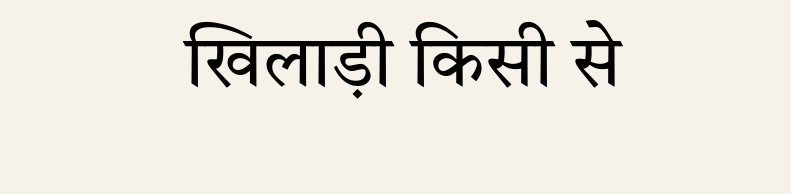खिलाड़ी किसी से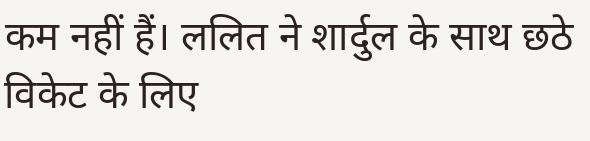कम नहीं हैं। ललित ने शार्दुल के साथ छठे विकेट के लिए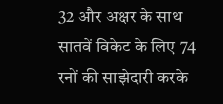32 और अक्षर के साथ सातवें विकेट के लिए 74 रनों की साझेदारी करके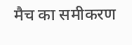मैच का समीकरण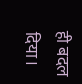ही बदल दिया।